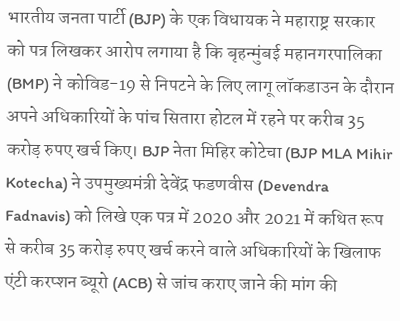भारतीय जनता पार्टी (BJP) के एक विधायक ने महाराष्ट्र सरकार को पत्र लिखकर आरोप लगाया है कि बृहन्मुंबई महानगरपालिका (BMP) ने कोविड-19 से निपटने के लिए लागू लॉकडाउन के दौरान अपने अधिकारियों के पांच सितारा होटल में रहने पर करीब 35 करोड़ रुपए खर्च किए। BJP नेता मिहिर कोटेचा (BJP MLA Mihir Kotecha) ने उपमुख्यमंत्री देवेंद्र फडणवीस (Devendra Fadnavis) को लिखे एक पत्र में 2020 और 2021 में कथित रूप से करीब 35 करोड़ रुपए खर्च करने वाले अधिकारियों के खिलाफ एंटी करप्शन ब्यूरो (ACB) से जांच कराए जाने की मांग की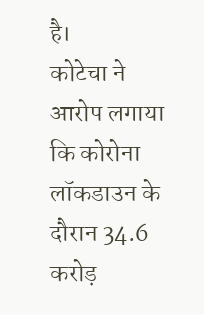है।
कोटेचा ने आरोप लगाया कि कोरोना लॉकडाउन के दौरान 34.6 करोड़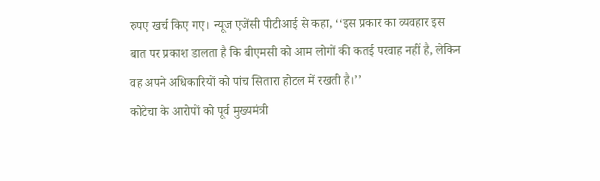रुपए खर्च किए गए। न्यूज एजेंसी पीटीआई से कहा, ‘‘इस प्रकार का व्यवहार इस बात पर प्रकाश डालता है कि बीएमसी को आम लोगों की कतई परवाह नहीं है, लेकिन वह अपने अधिकारियों को पांच सितारा होटल में रखती है।’’
कोटेचा के आरोपों को पूर्व मुख्यमंत्री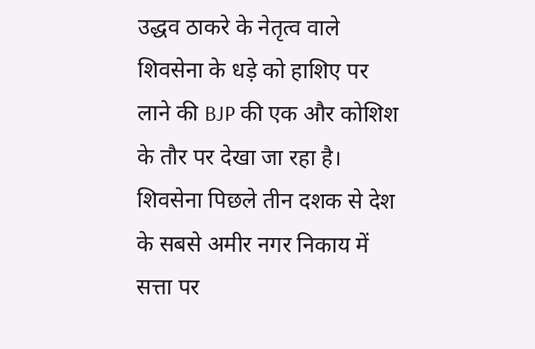उद्धव ठाकरे के नेतृत्व वाले शिवसेना के धड़े को हाशिए पर लाने की BJP की एक और कोशिश के तौर पर देखा जा रहा है। शिवसेना पिछले तीन दशक से देश के सबसे अमीर नगर निकाय में सत्ता पर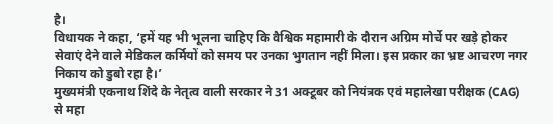है।
विधायक ने कहा, ‘हमें यह भी भूलना चाहिए कि वैश्विक महामारी के दौरान अग्रिम मोर्चे पर खड़े होकर सेवाएं देने वाले मेडिकल कर्मियों को समय पर उनका भुगतान नहीं मिला। इस प्रकार का भ्रष्ट आचरण नगर निकाय को डुबो रहा है।’
मुख्यमंत्री एकनाथ शिंदे के नेतृत्व वाली सरकार ने 31 अक्टूबर को नियंत्रक एवं महालेखा परीक्षक (CAG) से महा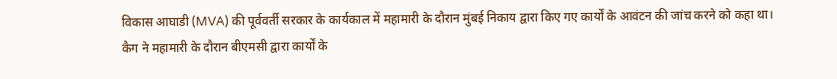विकास आघाडी (MVA) की पूर्ववर्ती सरकार के कार्यकाल में महामारी के दौरान मुंबई निकाय द्वारा किए गए कार्यों के आवंटन की जांच करने को कहा था। कैग ने महामारी के दौरान बीएमसी द्वारा कार्यों के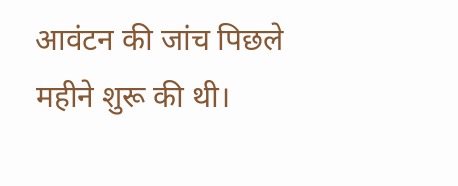आवंटन की जांच पिछले महीने शुरू की थी।